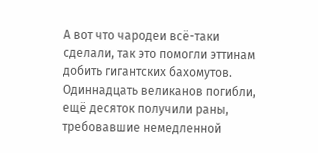А вот что чародеи всё-таки сделали, так это помогли эттинам добить гигантских бахомутов. Одиннадцать великанов погибли, ещё десяток получили раны, требовавшие немедленной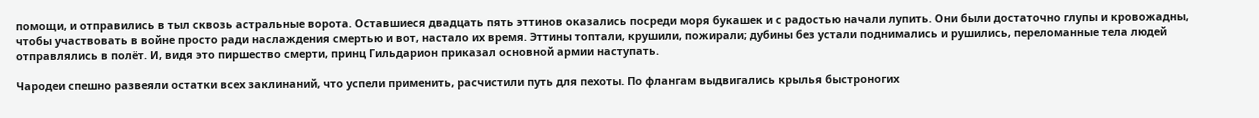помощи, и отправились в тыл сквозь астральные ворота. Оставшиеся двадцать пять эттинов оказались посреди моря букашек и с радостью начали лупить. Они были достаточно глупы и кровожадны, чтобы участвовать в войне просто ради наслаждения смертью и вот, настало их время. Эттины топтали, крушили, пожирали; дубины без устали поднимались и рушились, переломанные тела людей отправлялись в полёт. И, видя это пиршество смерти, принц Гильдарион приказал основной армии наступать.

Чародеи спешно развеяли остатки всех заклинаний, что успели применить, расчистили путь для пехоты. По флангам выдвигались крылья быстроногих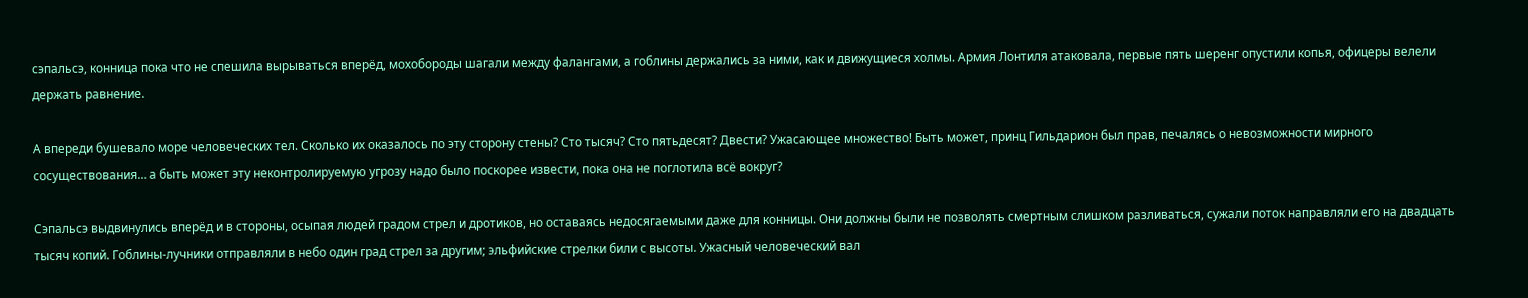сэпальсэ, конница пока что не спешила вырываться вперёд, мохобороды шагали между фалангами, а гоблины держались за ними, как и движущиеся холмы. Армия Лонтиля атаковала, первые пять шеренг опустили копья, офицеры велели держать равнение.

А впереди бушевало море человеческих тел. Сколько их оказалось по эту сторону стены? Сто тысяч? Сто пятьдесят? Двести? Ужасающее множество! Быть может, принц Гильдарион был прав, печалясь о невозможности мирного сосуществования… а быть может эту неконтролируемую угрозу надо было поскорее извести, пока она не поглотила всё вокруг?

Сэпальсэ выдвинулись вперёд и в стороны, осыпая людей градом стрел и дротиков, но оставаясь недосягаемыми даже для конницы. Они должны были не позволять смертным слишком разливаться, сужали поток направляли его на двадцать тысяч копий. Гоблины-лучники отправляли в небо один град стрел за другим; эльфийские стрелки били с высоты. Ужасный человеческий вал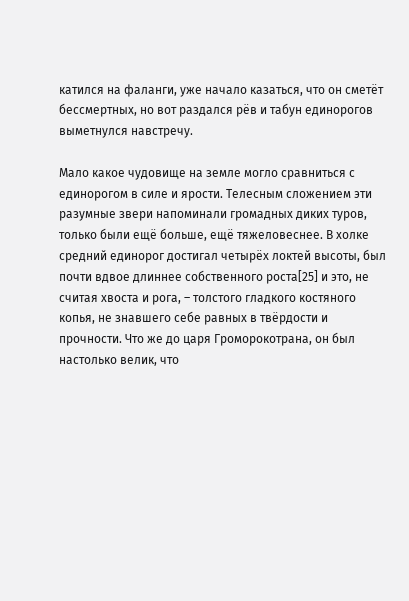катился на фаланги, уже начало казаться, что он сметёт бессмертных, но вот раздался рёв и табун единорогов выметнулся навстречу.

Мало какое чудовище на земле могло сравниться с единорогом в силе и ярости. Телесным сложением эти разумные звери напоминали громадных диких туров, только были ещё больше, ещё тяжеловеснее. В холке средний единорог достигал четырёх локтей высоты, был почти вдвое длиннее собственного роста[25] и это, не считая хвоста и рога, – толстого гладкого костяного копья, не знавшего себе равных в твёрдости и прочности. Что же до царя Громорокотрана, он был настолько велик, что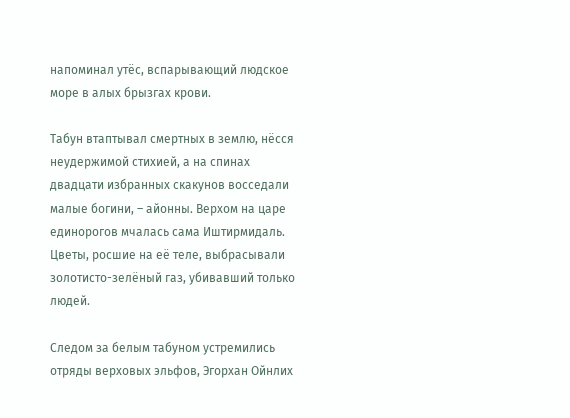напоминал утёс, вспарывающий людское море в алых брызгах крови.

Табун втаптывал смертных в землю, нёсся неудержимой стихией, а на спинах двадцати избранных скакунов восседали малые богини, – айонны. Верхом на царе единорогов мчалась сама Иштирмидаль. Цветы, росшие на её теле, выбрасывали золотисто-зелёный газ, убивавший только людей.

Следом за белым табуном устремились отряды верховых эльфов, Эгорхан Ойнлих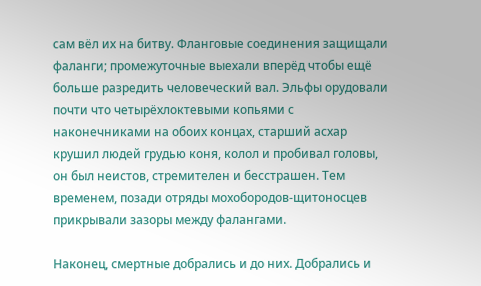сам вёл их на битву. Фланговые соединения защищали фаланги; промежуточные выехали вперёд чтобы ещё больше разредить человеческий вал. Эльфы орудовали почти что четырёхлоктевыми копьями с наконечниками на обоих концах, старший асхар крушил людей грудью коня, колол и пробивал головы, он был неистов, стремителен и бесстрашен. Тем временем, позади отряды мохобородов-щитоносцев прикрывали зазоры между фалангами.

Наконец, смертные добрались и до них. Добрались и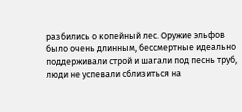разбились о копейный лес. Оружие эльфов было очень длинным, бессмертные идеально поддерживали строй и шагали под песнь труб, люди не успевали сблизиться на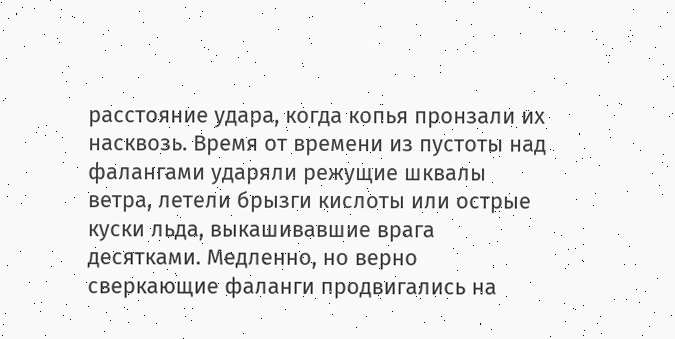расстояние удара, когда копья пронзали их насквозь. Время от времени из пустоты над фалангами ударяли режущие шквалы ветра, летели брызги кислоты или острые куски льда, выкашивавшие врага десятками. Медленно, но верно сверкающие фаланги продвигались на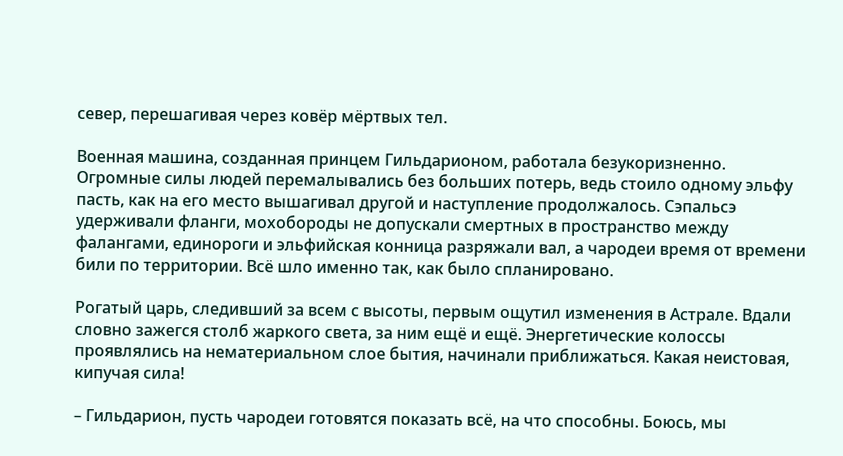север, перешагивая через ковёр мёртвых тел.

Военная машина, созданная принцем Гильдарионом, работала безукоризненно. Огромные силы людей перемалывались без больших потерь, ведь стоило одному эльфу пасть, как на его место вышагивал другой и наступление продолжалось. Сэпальсэ удерживали фланги, мохобороды не допускали смертных в пространство между фалангами, единороги и эльфийская конница разряжали вал, а чародеи время от времени били по территории. Всё шло именно так, как было спланировано.

Рогатый царь, следивший за всем с высоты, первым ощутил изменения в Астрале. Вдали словно зажегся столб жаркого света, за ним ещё и ещё. Энергетические колоссы проявлялись на нематериальном слое бытия, начинали приближаться. Какая неистовая, кипучая сила!

– Гильдарион, пусть чародеи готовятся показать всё, на что способны. Боюсь, мы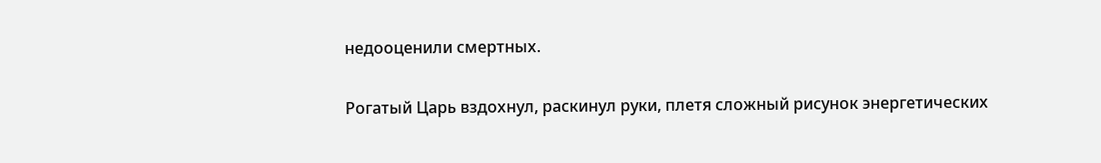недооценили смертных.

Рогатый Царь вздохнул, раскинул руки, плетя сложный рисунок энергетических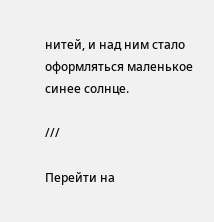нитей, и над ним стало оформляться маленькое синее солнце.

///

Перейти на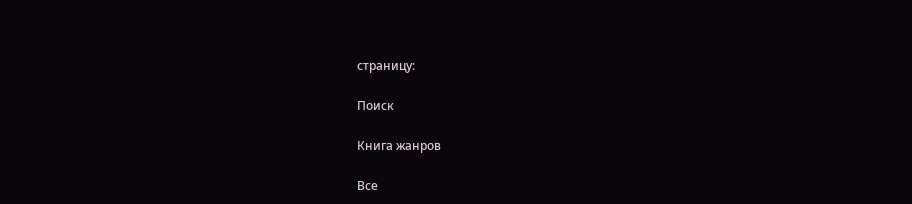страницу:

Поиск

Книга жанров

Все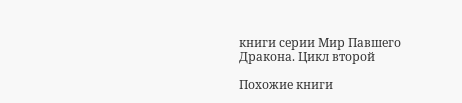книги серии Мир Павшего Дракона. Цикл второй

Похожие книги